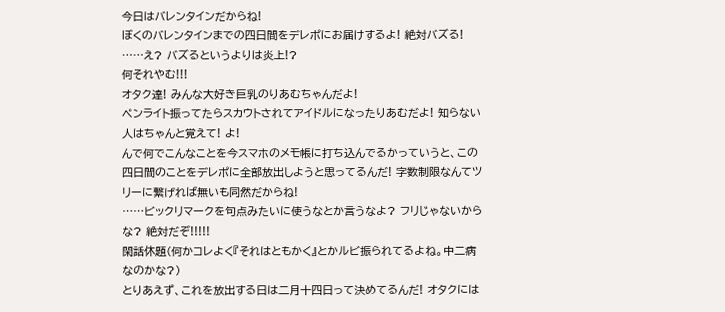今日はバレンタインだからね!
ぼくのバレンタインまでの四日間をデレポにお届けするよ! 絶対バズる!
……え? バズるというよりは炎上!?
何それやむ!!!
オタク達! みんな大好き巨乳のりあむちゃんだよ!
ペンライト振ってたらスカウトされてアイドルになったりあむだよ! 知らない人はちゃんと覚えて! よ!
んで何でこんなことを今スマホのメモ帳に打ち込んでるかっていうと、この四日間のことをデレポに全部放出しようと思ってるんだ! 字数制限なんてツリーに繋げれば無いも同然だからね!
……ビックリマークを句点みたいに使うなとか言うなよ? フリじゃないからな? 絶対だぞ!!!!!
閑話休題(何かコレよく『それはともかく』とかルビ振られてるよね。中二病なのかな?)
とりあえず、これを放出する日は二月十四日って決めてるんだ! オタクには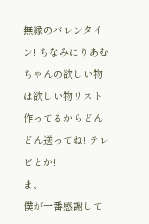無縁のバレンタイン! ちなみにりあむちゃんの欲しい物は欲しい物リスト作ってるからどんどん送ってね! テレビとか!
ま、
僕が一番感謝して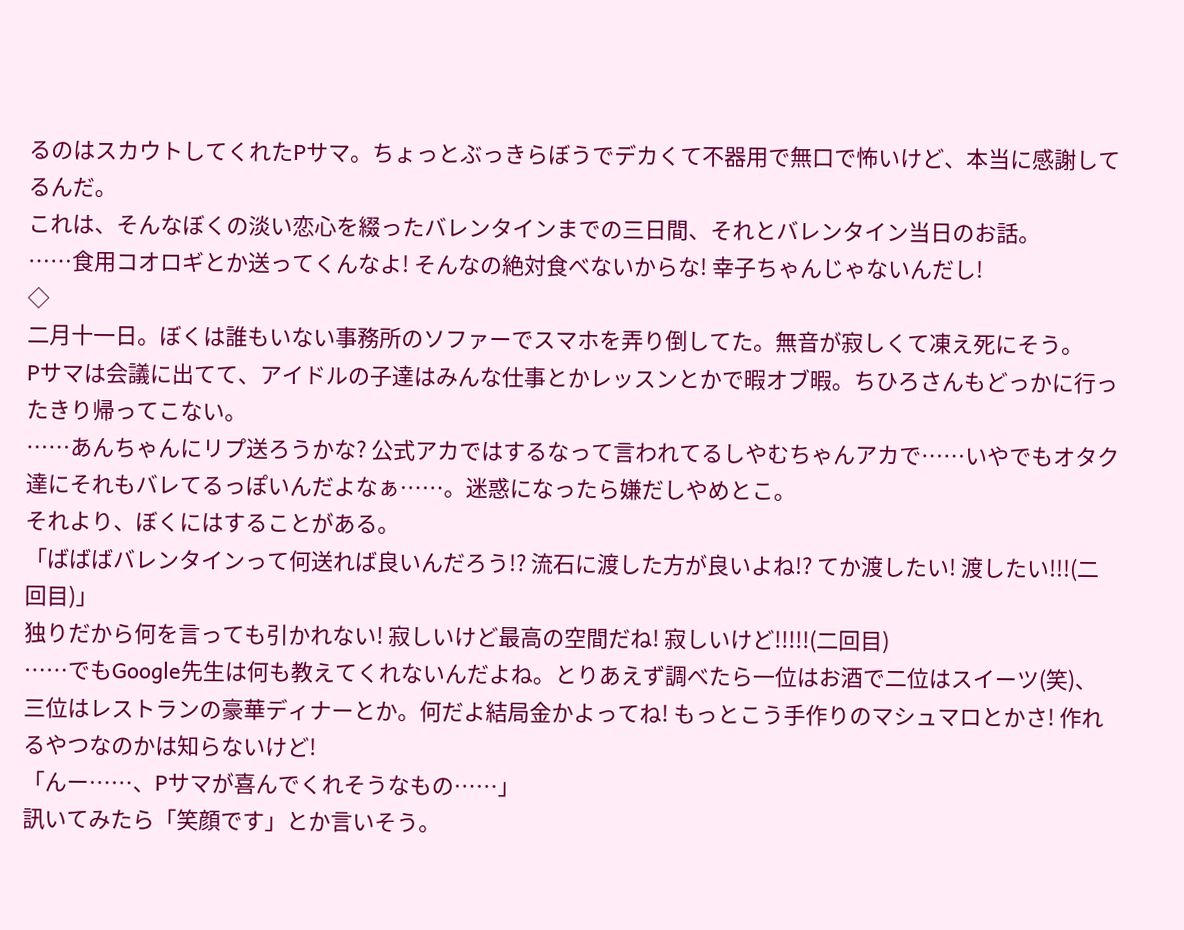るのはスカウトしてくれたPサマ。ちょっとぶっきらぼうでデカくて不器用で無口で怖いけど、本当に感謝してるんだ。
これは、そんなぼくの淡い恋心を綴ったバレンタインまでの三日間、それとバレンタイン当日のお話。
……食用コオロギとか送ってくんなよ! そんなの絶対食べないからな! 幸子ちゃんじゃないんだし!
◇
二月十一日。ぼくは誰もいない事務所のソファーでスマホを弄り倒してた。無音が寂しくて凍え死にそう。
Pサマは会議に出てて、アイドルの子達はみんな仕事とかレッスンとかで暇オブ暇。ちひろさんもどっかに行ったきり帰ってこない。
……あんちゃんにリプ送ろうかな? 公式アカではするなって言われてるしやむちゃんアカで……いやでもオタク達にそれもバレてるっぽいんだよなぁ……。迷惑になったら嫌だしやめとこ。
それより、ぼくにはすることがある。
「ばばばバレンタインって何送れば良いんだろう!? 流石に渡した方が良いよね!? てか渡したい! 渡したい!!!(二回目)」
独りだから何を言っても引かれない! 寂しいけど最高の空間だね! 寂しいけど!!!!!(二回目)
……でもGoogle先生は何も教えてくれないんだよね。とりあえず調べたら一位はお酒で二位はスイーツ(笑)、三位はレストランの豪華ディナーとか。何だよ結局金かよってね! もっとこう手作りのマシュマロとかさ! 作れるやつなのかは知らないけど!
「んー……、Pサマが喜んでくれそうなもの……」
訊いてみたら「笑顔です」とか言いそう。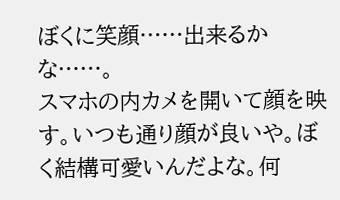ぼくに笑顔……出来るかな……。
スマホの内カメを開いて顔を映す。いつも通り顔が良いや。ぼく結構可愛いんだよな。何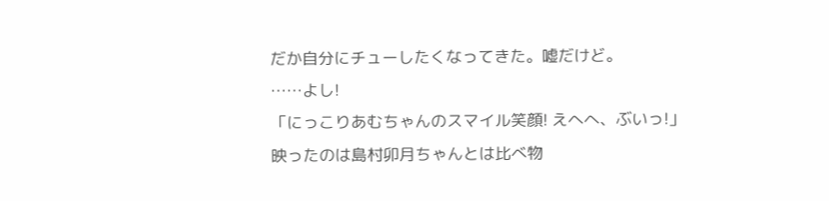だか自分にチューしたくなってきた。嘘だけど。
……よし!
「にっこりあむちゃんのスマイル笑顔! えへへ、ぶいっ!」
映ったのは島村卯月ちゃんとは比べ物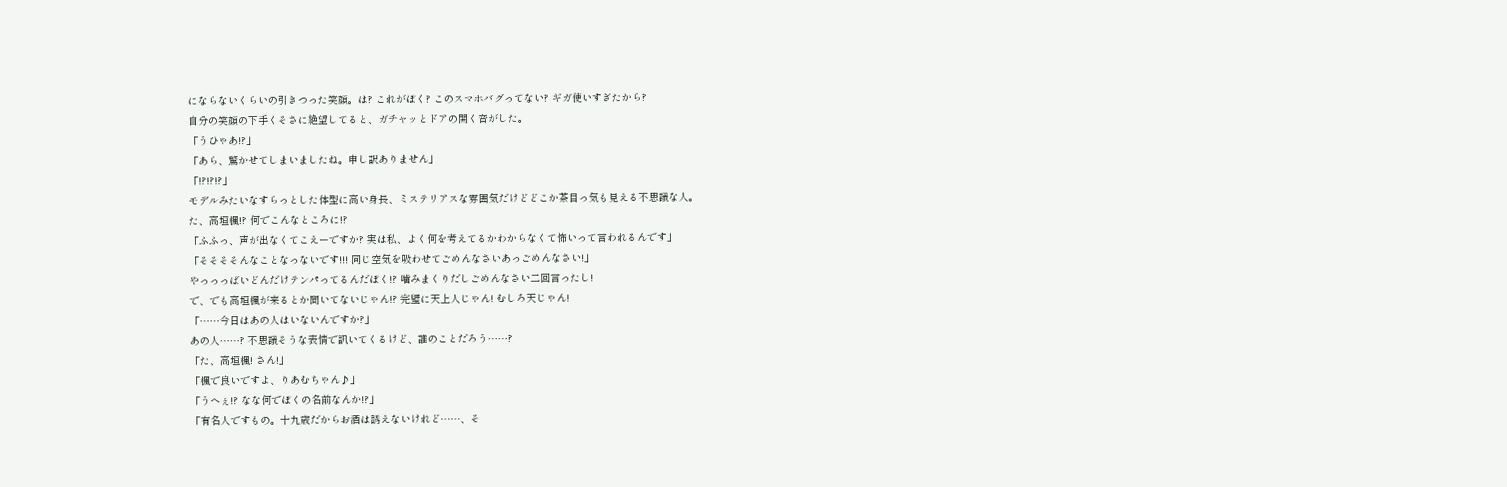にならないくらいの引きつった笑顔。は? これがぼく? このスマホバグってない? ギガ使いすぎたから?
自分の笑顔の下手くそさに絶望してると、ガチャッとドアの開く音がした。
「うひゃあ!?」
「あら、驚かせてしまいましたね。申し訳ありません」
「!?!?!?」
モデルみたいなすらっとした体型に高い身長、ミステリアスな雰囲気だけどどこか茶目っ気も見える不思議な人。
た、高垣楓!? 何でこんなところに!?
「ふふっ、声が出なくてこえーですか? 実は私、よく何を考えてるかわからなくて怖いって言われるんです」
「そそそそんなことなっないです!!! 同じ空気を吸わせてごめんなさいあっごめんなさい!」
やっっっばいどんだけテンパってるんだぼく!? 噛みまくりだしごめんなさい二回言ったし!
で、でも高垣楓が来るとか聞いてないじゃん!? 完璧に天上人じゃん! むしろ天じゃん!
「……今日はあの人はいないんですか?」
あの人……? 不思議そうな表情で訊いてくるけど、誰のことだろう……?
「た、高垣楓! さん!」
「楓で良いですよ、りあむちゃん♪」
「うへぇ!? なな何でぼくの名前なんか!?」
「有名人ですもの。十九歳だからお酒は誘えないけれど……、そ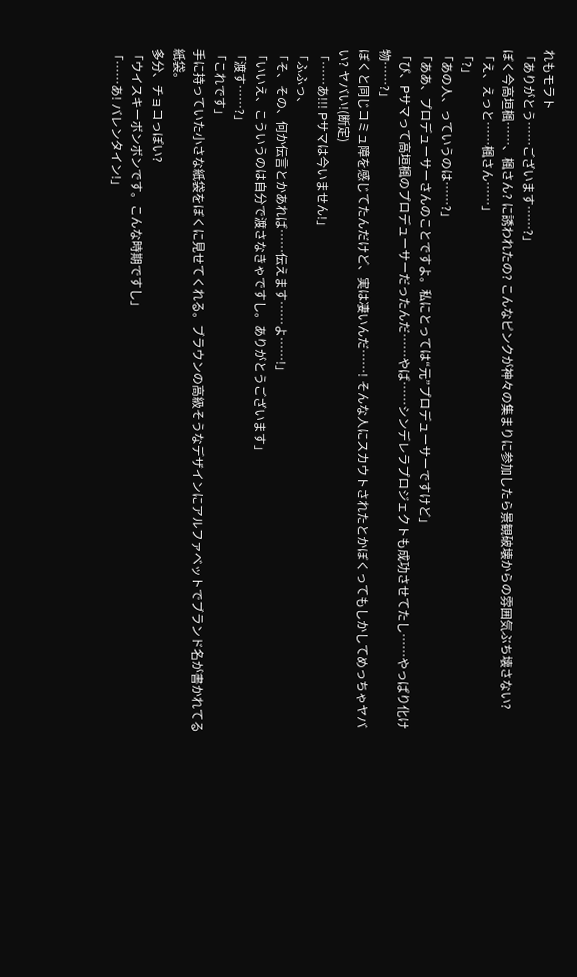れもモラト
「ありがとう……ございます……?」
ぼく今高垣楓……、楓さん? に誘われたの? こんなピンクが神々の集まりに参加したら景観破壊からの雰囲気ぶち壊さない?
「え、えっと……楓さん……」
「?」
「あの人、っていうのは……?」
「ああ、プロデューサーさんのことですよ。私にとっては“元”プロデューサーですけど」
「ぴ、Pサマって高垣楓のプロデューサーだったんだ……やば……シンデレラプロジェクトも成功させてたし……やっぱり化け物……?」
ぼくと同じコミュ障を感じてたんだけど、実は凄いんだ……! そんな人にスカウトされたとかぼくってもしかしてめっちゃヤバい? ヤバい!(断定)
「……あ!!! Pサマは今いません!」
「ふふっ、
「そ、その、何か伝言とかあれば……伝えます……よ……!」
「いいえ、こういうのは自分で渡さなきゃですし。ありがとうございます」
「渡す……?」
「これです」
手に持っていた小さな紙袋をぼくに見せてくれる。ブラウンの高級そうなデザインにアルファベットでブランド名が書かれてる紙袋。
多分、チョコっぽい?
「ウイスキーボンボンです。こんな時期ですし」
「……あ! バレンタイン!」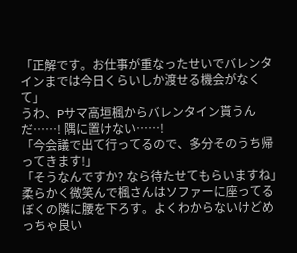「正解です。お仕事が重なったせいでバレンタインまでは今日くらいしか渡せる機会がなくて」
うわ、Pサマ高垣楓からバレンタイン貰うんだ……! 隅に置けない……!
「今会議で出て行ってるので、多分そのうち帰ってきます!」
「そうなんですか? なら待たせてもらいますね」
柔らかく微笑んで楓さんはソファーに座ってるぼくの隣に腰を下ろす。よくわからないけどめっちゃ良い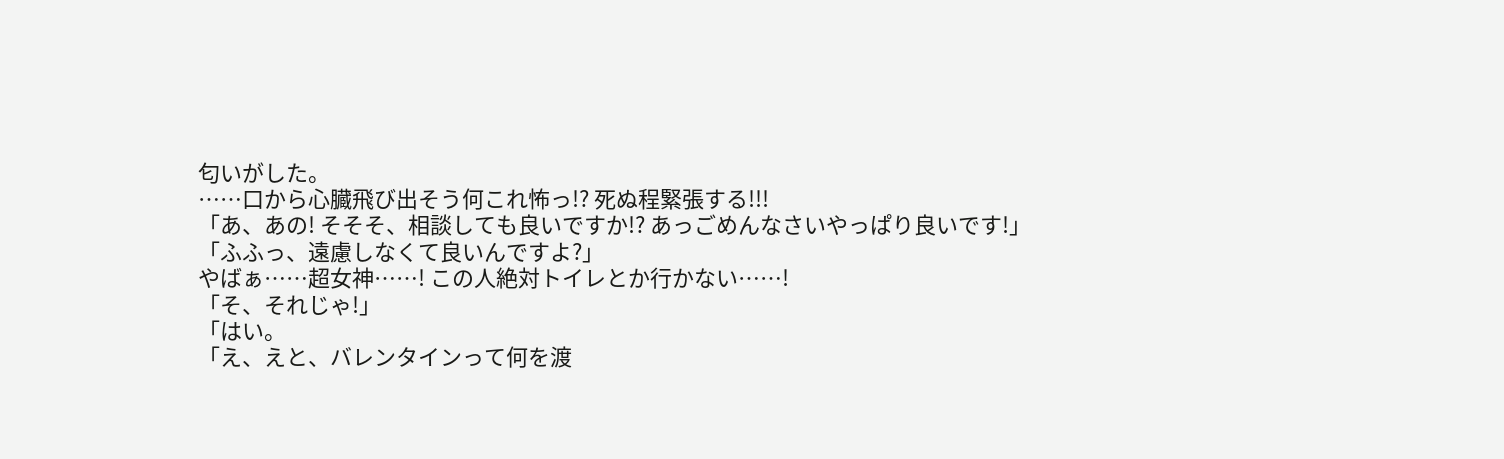匂いがした。
……口から心臓飛び出そう何これ怖っ!? 死ぬ程緊張する!!!
「あ、あの! そそそ、相談しても良いですか!? あっごめんなさいやっぱり良いです!」
「ふふっ、遠慮しなくて良いんですよ?」
やばぁ……超女神……! この人絶対トイレとか行かない……!
「そ、それじゃ!」
「はい。
「え、えと、バレンタインって何を渡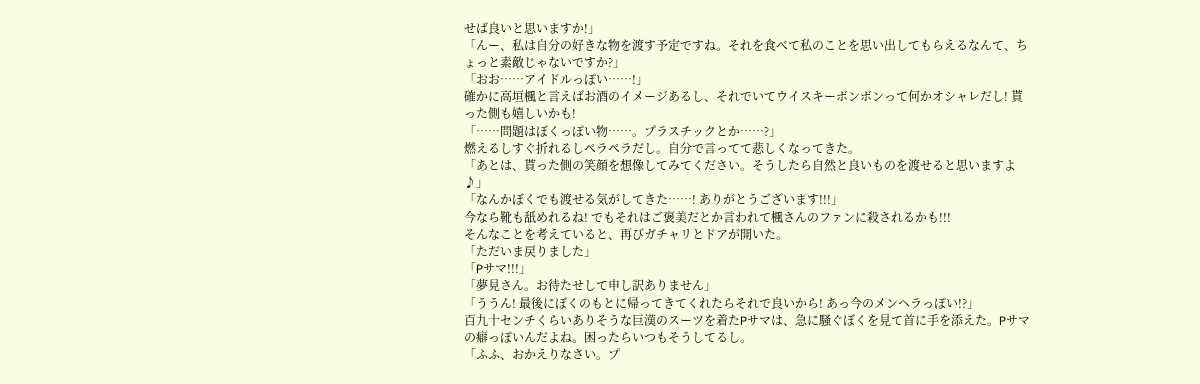せば良いと思いますか!」
「んー、私は自分の好きな物を渡す予定ですね。それを食べて私のことを思い出してもらえるなんて、ちょっと素敵じゃないですか?」
「おお……アイドルっぽい……!」
確かに高垣楓と言えばお酒のイメージあるし、それでいてウイスキーボンボンって何かオシャレだし! 貰った側も嬉しいかも!
「……問題はぼくっぽい物……。プラスチックとか……?」
燃えるしすぐ折れるしペラペラだし。自分で言ってて悲しくなってきた。
「あとは、貰った側の笑顔を想像してみてください。そうしたら自然と良いものを渡せると思いますよ♪」
「なんかぼくでも渡せる気がしてきた……! ありがとうございます!!!」
今なら靴も舐めれるね! でもそれはご褒美だとか言われて楓さんのファンに殺されるかも!!!
そんなことを考えていると、再びガチャリとドアが開いた。
「ただいま戻りました」
「Pサマ!!!」
「夢見さん。お待たせして申し訳ありません」
「ううん! 最後にぼくのもとに帰ってきてくれたらそれで良いから! あっ今のメンヘラっぽい!?」
百九十センチくらいありそうな巨漢のスーツを着たPサマは、急に騒ぐぼくを見て首に手を添えた。Pサマの癖っぽいんだよね。困ったらいつもそうしてるし。
「ふふ、おかえりなさい。プ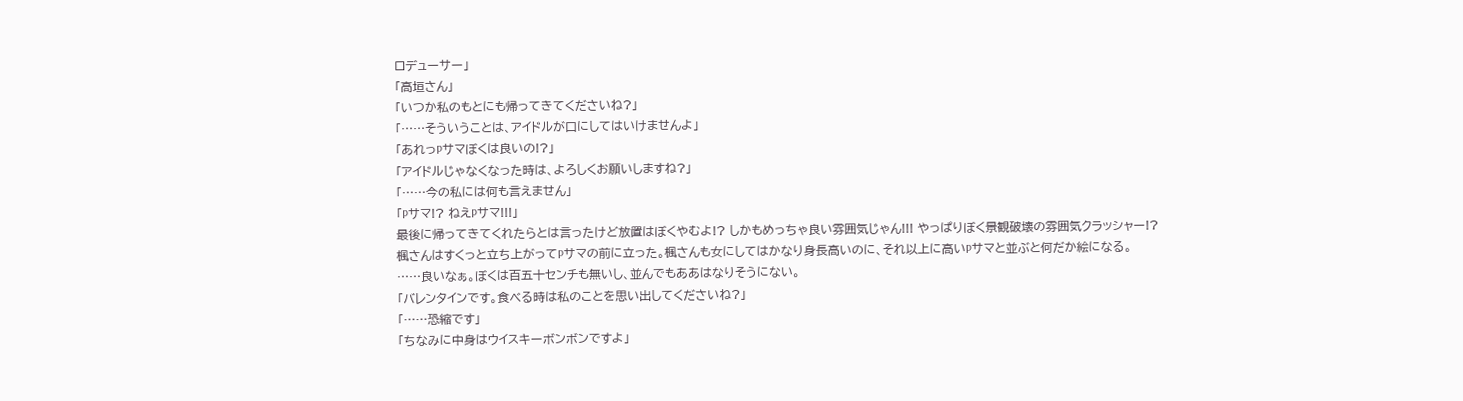ロデューサー」
「高垣さん」
「いつか私のもとにも帰ってきてくださいね?」
「……そういうことは、アイドルが口にしてはいけませんよ」
「あれっPサマぼくは良いの!?」
「アイドルじゃなくなった時は、よろしくお願いしますね?」
「……今の私には何も言えません」
「Pサマ!? ねえPサマ!!!」
最後に帰ってきてくれたらとは言ったけど放置はぼくやむよ!? しかもめっちゃ良い雰囲気じゃん!!! やっぱりぼく景観破壊の雰囲気クラッシャー!?
楓さんはすくっと立ち上がってPサマの前に立った。楓さんも女にしてはかなり身長高いのに、それ以上に高いPサマと並ぶと何だか絵になる。
……良いなぁ。ぼくは百五十センチも無いし、並んでもああはなりそうにない。
「バレンタインです。食べる時は私のことを思い出してくださいね?」
「……恐縮です」
「ちなみに中身はウイスキーボンボンですよ」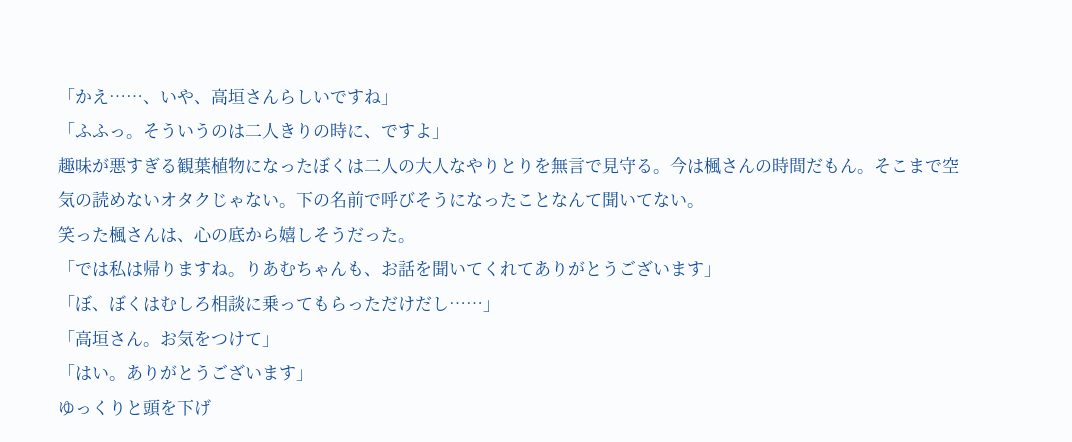「かえ……、いや、高垣さんらしいですね」
「ふふっ。そういうのは二人きりの時に、ですよ」
趣味が悪すぎる観葉植物になったぼくは二人の大人なやりとりを無言で見守る。今は楓さんの時間だもん。そこまで空気の読めないオタクじゃない。下の名前で呼びそうになったことなんて聞いてない。
笑った楓さんは、心の底から嬉しそうだった。
「では私は帰りますね。りあむちゃんも、お話を聞いてくれてありがとうございます」
「ぼ、ぼくはむしろ相談に乗ってもらっただけだし……」
「高垣さん。お気をつけて」
「はい。ありがとうございます」
ゆっくりと頭を下げ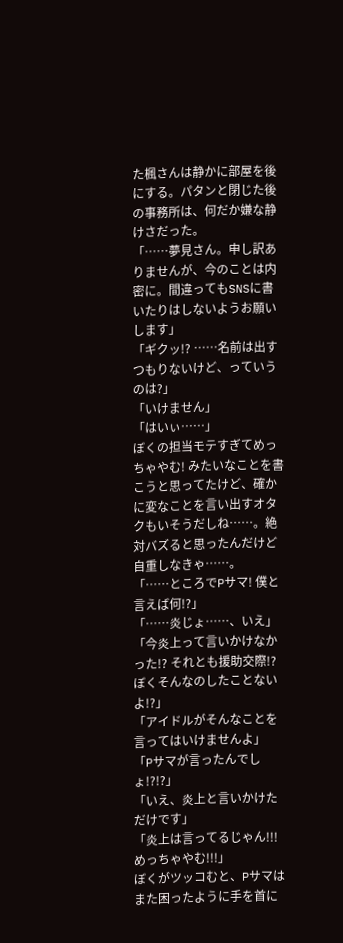た楓さんは静かに部屋を後にする。パタンと閉じた後の事務所は、何だか嫌な静けさだった。
「……夢見さん。申し訳ありませんが、今のことは内密に。間違ってもSNSに書いたりはしないようお願いします」
「ギクッ!? ……名前は出すつもりないけど、っていうのは?」
「いけません」
「はいぃ……」
ぼくの担当モテすぎてめっちゃやむ! みたいなことを書こうと思ってたけど、確かに変なことを言い出すオタクもいそうだしね……。絶対バズると思ったんだけど自重しなきゃ……。
「……ところでPサマ! 僕と言えば何!?」
「……炎じょ……、いえ」
「今炎上って言いかけなかった!? それとも援助交際!? ぼくそんなのしたことないよ!?」
「アイドルがそんなことを言ってはいけませんよ」
「Pサマが言ったんでしょ!?!?」
「いえ、炎上と言いかけただけです」
「炎上は言ってるじゃん!!! めっちゃやむ!!!」
ぼくがツッコむと、Pサマはまた困ったように手を首に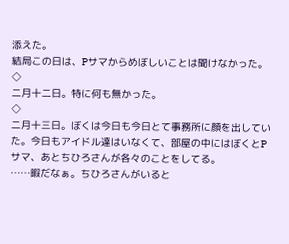添えた。
結局この日は、Pサマからめぼしいことは聞けなかった。
◇
二月十二日。特に何も無かった。
◇
二月十三日。ぼくは今日も今日とて事務所に顔を出していた。今日もアイドル達はいなくて、部屋の中にはぼくとPサマ、あとちひろさんが各々のことをしてる。
……暇だなぁ。ちひろさんがいると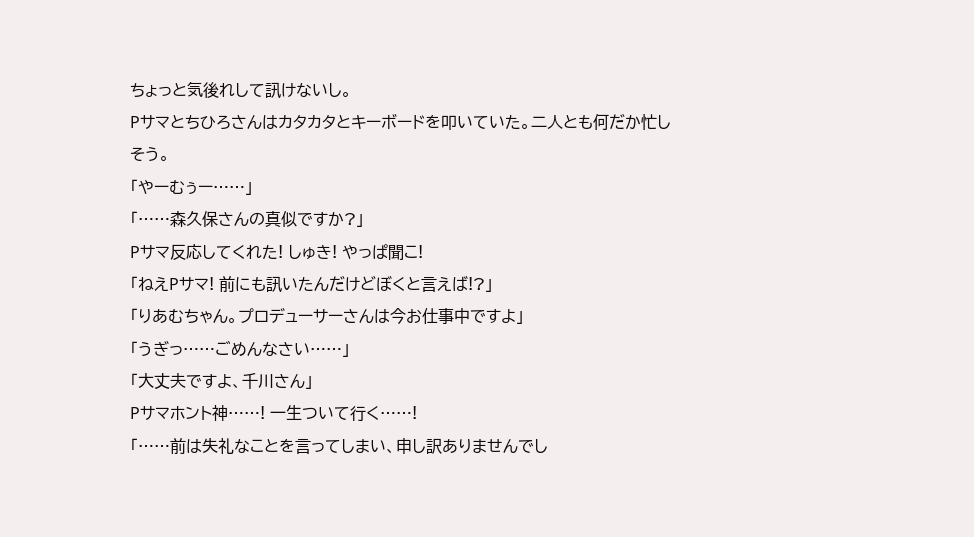ちょっと気後れして訊けないし。
Pサマとちひろさんはカタカタとキーボードを叩いていた。二人とも何だか忙しそう。
「やーむぅー……」
「……森久保さんの真似ですか?」
Pサマ反応してくれた! しゅき! やっぱ聞こ!
「ねえPサマ! 前にも訊いたんだけどぼくと言えば!?」
「りあむちゃん。プロデューサーさんは今お仕事中ですよ」
「うぎっ……ごめんなさい……」
「大丈夫ですよ、千川さん」
Pサマホント神……! 一生ついて行く……!
「……前は失礼なことを言ってしまい、申し訳ありませんでし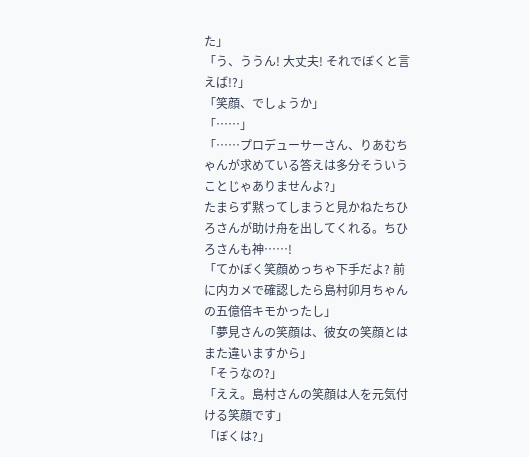た」
「う、ううん! 大丈夫! それでぼくと言えば!?」
「笑顔、でしょうか」
「……」
「……プロデューサーさん、りあむちゃんが求めている答えは多分そういうことじゃありませんよ?」
たまらず黙ってしまうと見かねたちひろさんが助け舟を出してくれる。ちひろさんも神……!
「てかぼく笑顔めっちゃ下手だよ? 前に内カメで確認したら島村卯月ちゃんの五億倍キモかったし」
「夢見さんの笑顔は、彼女の笑顔とはまた違いますから」
「そうなの?」
「ええ。島村さんの笑顔は人を元気付ける笑顔です」
「ぼくは?」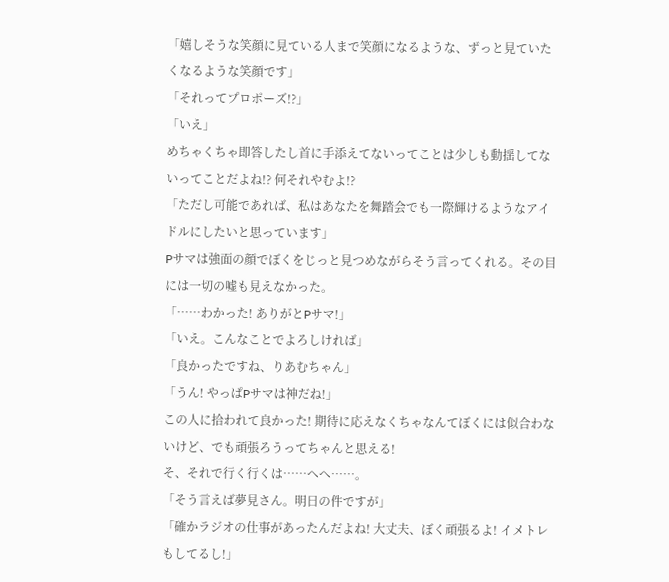「嬉しそうな笑顔に見ている人まで笑顔になるような、ずっと見ていたくなるような笑顔です」
「それってプロポーズ!?」
「いえ」
めちゃくちゃ即答したし首に手添えてないってことは少しも動揺してないってことだよね!? 何それやむよ!?
「ただし可能であれば、私はあなたを舞踏会でも一際輝けるようなアイドルにしたいと思っています」
Pサマは強面の顔でぼくをじっと見つめながらそう言ってくれる。その目には一切の嘘も見えなかった。
「……わかった! ありがとPサマ!」
「いえ。こんなことでよろしければ」
「良かったですね、りあむちゃん」
「うん! やっぱPサマは神だね!」
この人に拾われて良かった! 期待に応えなくちゃなんてぼくには似合わないけど、でも頑張ろうってちゃんと思える!
そ、それで行く行くは……へへ……。
「そう言えば夢見さん。明日の件ですが」
「確かラジオの仕事があったんだよね! 大丈夫、ぼく頑張るよ! イメトレもしてるし!」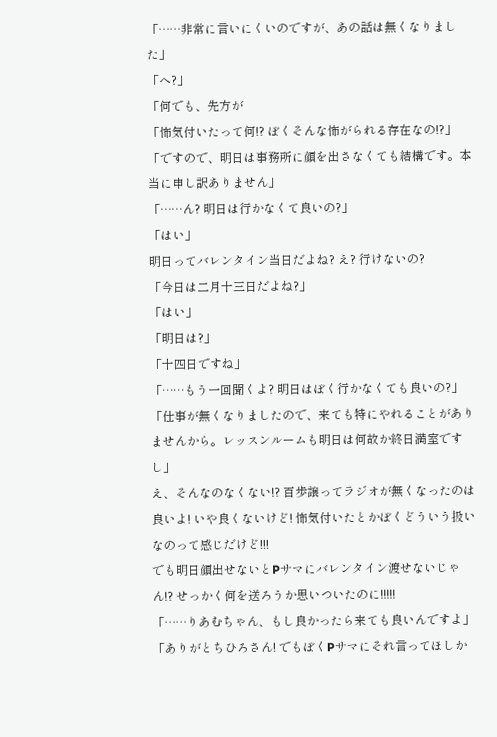「……非常に言いにくいのですが、あの話は無くなりました」
「へ?」
「何でも、先方が
「怖気付いたって何!? ぼくそんな怖がられる存在なの!?」
「ですので、明日は事務所に顔を出さなくても結構です。本当に申し訳ありません」
「……ん? 明日は行かなくて良いの?」
「はい」
明日ってバレンタイン当日だよね? え? 行けないの?
「今日は二月十三日だよね?」
「はい」
「明日は?」
「十四日ですね」
「……もう一回聞くよ? 明日はぼく行かなくても良いの?」
「仕事が無くなりましたので、来ても特にやれることがありませんから。レッスンルームも明日は何故か終日満室ですし」
え、そんなのなくない!? 百歩譲ってラジオが無くなったのは良いよ! いや良くないけど! 怖気付いたとかぼくどういう扱いなのって感じだけど!!!
でも明日顔出せないとPサマにバレンタイン渡せないじゃん!? せっかく何を送ろうか思いついたのに!!!!!
「……りあむちゃん、もし良かったら来ても良いんですよ」
「ありがとちひろさん! でもぼくPサマにそれ言ってほしか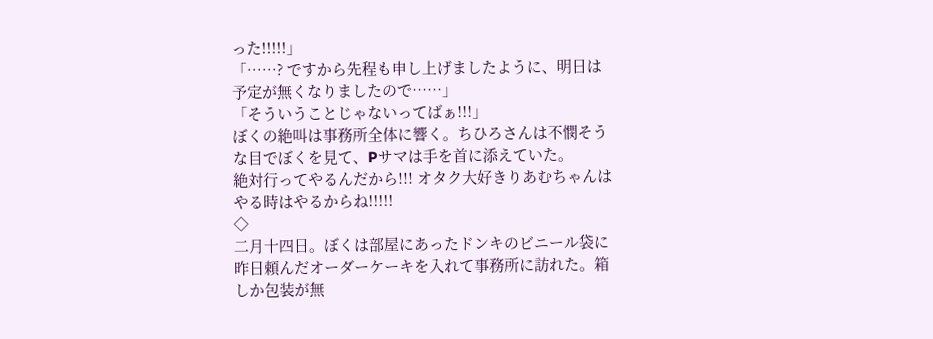った!!!!!」
「……? ですから先程も申し上げましたように、明日は予定が無くなりましたので……」
「そういうことじゃないってばぁ!!!」
ぼくの絶叫は事務所全体に響く。ちひろさんは不憫そうな目でぼくを見て、Pサマは手を首に添えていた。
絶対行ってやるんだから!!! オタク大好きりあむちゃんはやる時はやるからね!!!!!
◇
二月十四日。ぼくは部屋にあったドンキのビニール袋に昨日頼んだオーダーケーキを入れて事務所に訪れた。箱しか包装が無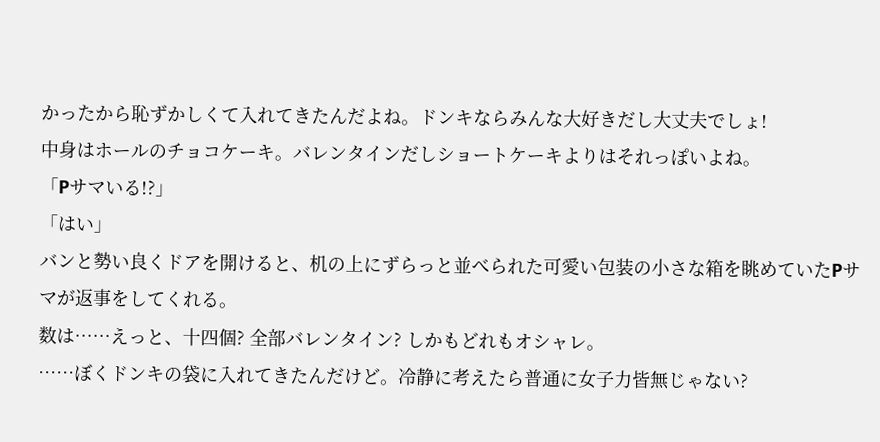かったから恥ずかしくて入れてきたんだよね。ドンキならみんな大好きだし大丈夫でしょ!
中身はホールのチョコケーキ。バレンタインだしショートケーキよりはそれっぽいよね。
「Pサマいる!?」
「はい」
バンと勢い良くドアを開けると、机の上にずらっと並べられた可愛い包装の小さな箱を眺めていたPサマが返事をしてくれる。
数は……えっと、十四個? 全部バレンタイン? しかもどれもオシャレ。
……ぼくドンキの袋に入れてきたんだけど。冷静に考えたら普通に女子力皆無じゃない?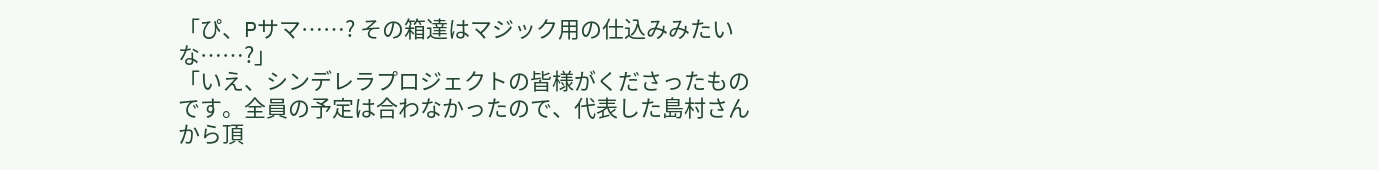「ぴ、Pサマ……? その箱達はマジック用の仕込みみたいな……?」
「いえ、シンデレラプロジェクトの皆様がくださったものです。全員の予定は合わなかったので、代表した島村さんから頂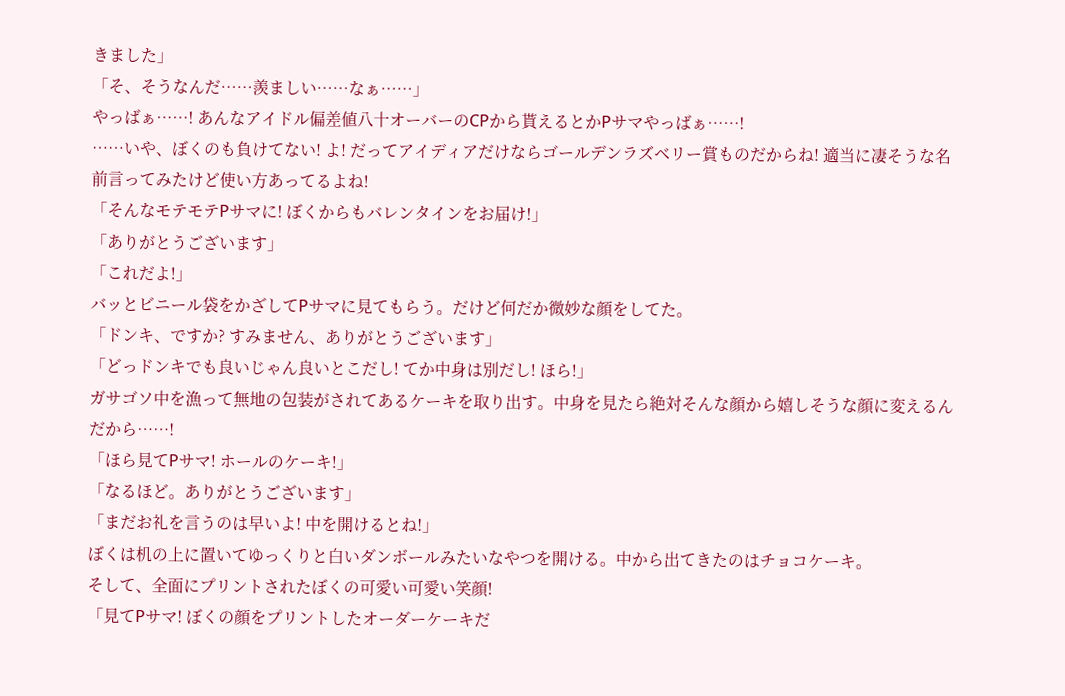きました」
「そ、そうなんだ……羨ましい……なぁ……」
やっばぁ……! あんなアイドル偏差値八十オーバーのCPから貰えるとかPサマやっばぁ……!
……いや、ぼくのも負けてない! よ! だってアイディアだけならゴールデンラズベリー賞ものだからね! 適当に凄そうな名前言ってみたけど使い方あってるよね!
「そんなモテモテPサマに! ぼくからもバレンタインをお届け!」
「ありがとうございます」
「これだよ!」
バッとビニール袋をかざしてPサマに見てもらう。だけど何だか微妙な顔をしてた。
「ドンキ、ですか? すみません、ありがとうございます」
「どっドンキでも良いじゃん良いとこだし! てか中身は別だし! ほら!」
ガサゴソ中を漁って無地の包装がされてあるケーキを取り出す。中身を見たら絶対そんな顔から嬉しそうな顔に変えるんだから……!
「ほら見てPサマ! ホールのケーキ!」
「なるほど。ありがとうございます」
「まだお礼を言うのは早いよ! 中を開けるとね!」
ぼくは机の上に置いてゆっくりと白いダンボールみたいなやつを開ける。中から出てきたのはチョコケーキ。
そして、全面にプリントされたぼくの可愛い可愛い笑顔!
「見てPサマ! ぼくの顔をプリントしたオーダーケーキだ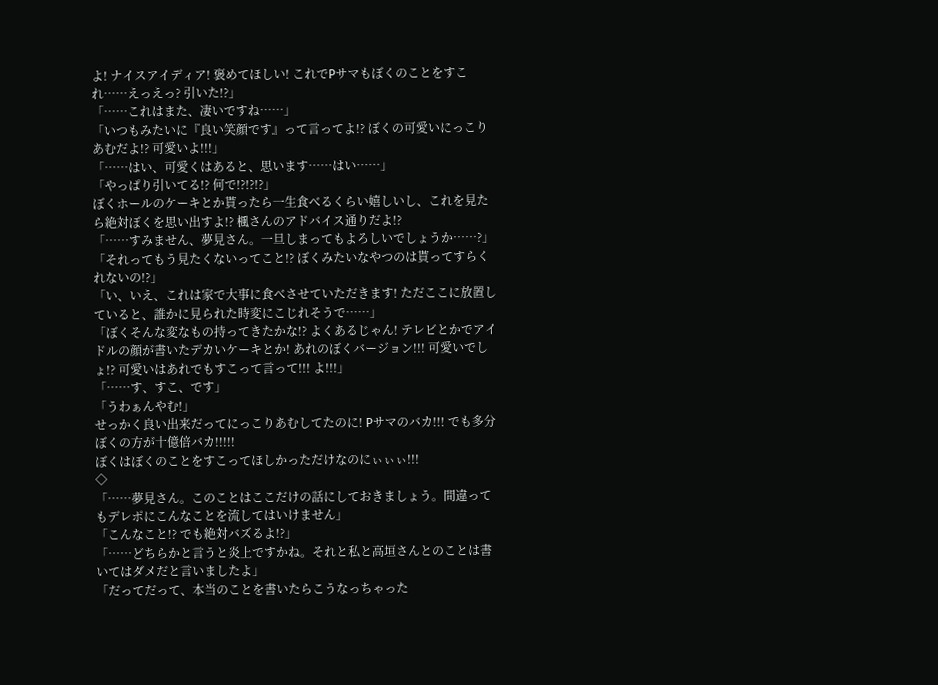よ! ナイスアイディア! 褒めてほしい! これでPサマもぼくのことをすこれ……えっえっ? 引いた!?」
「……これはまた、凄いですね……」
「いつもみたいに『良い笑顔です』って言ってよ!? ぼくの可愛いにっこりあむだよ!? 可愛いよ!!!」
「……はい、可愛くはあると、思います……はい……」
「やっぱり引いてる!? 何で!?!?!?」
ぼくホールのケーキとか貰ったら一生食べるくらい嬉しいし、これを見たら絶対ぼくを思い出すよ!? 楓さんのアドバイス通りだよ!?
「……すみません、夢見さん。一旦しまってもよろしいでしょうか……?」
「それってもう見たくないってこと!? ぼくみたいなやつのは貰ってすらくれないの!?」
「い、いえ、これは家で大事に食べさせていただきます! ただここに放置していると、誰かに見られた時変にこじれそうで……」
「ぼくそんな変なもの持ってきたかな!? よくあるじゃん! テレビとかでアイドルの顔が書いたデカいケーキとか! あれのぼくバージョン!!! 可愛いでしょ!? 可愛いはあれでもすこって言って!!! よ!!!」
「……す、すこ、です」
「うわぁんやむ!」
せっかく良い出来だってにっこりあむしてたのに! Pサマのバカ!!! でも多分ぼくの方が十億倍バカ!!!!!
ぼくはぼくのことをすこってほしかっただけなのにぃぃぃ!!!
◇
「……夢見さん。このことはここだけの話にしておきましょう。間違ってもデレポにこんなことを流してはいけません」
「こんなこと!? でも絶対バズるよ!?」
「……どちらかと言うと炎上ですかね。それと私と高垣さんとのことは書いてはダメだと言いましたよ」
「だってだって、本当のことを書いたらこうなっちゃった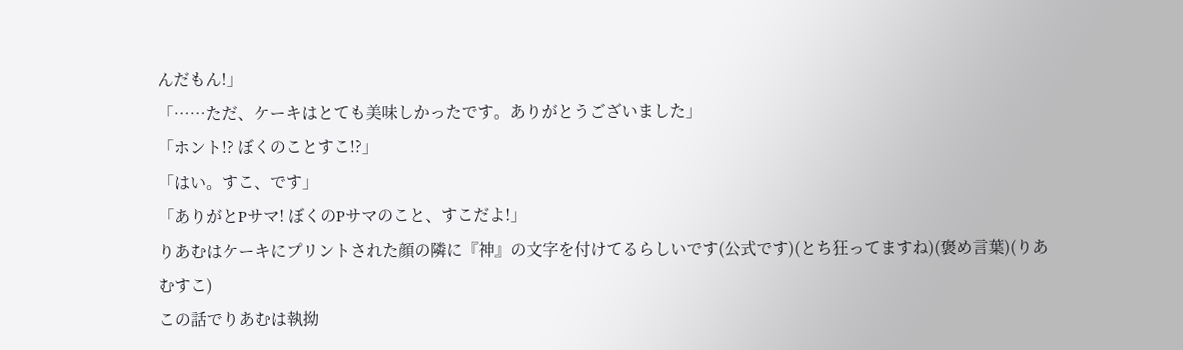んだもん!」
「……ただ、ケーキはとても美味しかったです。ありがとうございました」
「ホント!? ぼくのことすこ!?」
「はい。すこ、です」
「ありがとPサマ! ぼくのPサマのこと、すこだよ!」
りあむはケーキにプリントされた顔の隣に『神』の文字を付けてるらしいです(公式です)(とち狂ってますね)(褒め言葉)(りあむすこ)
この話でりあむは執拗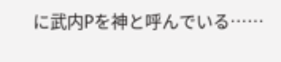に武内Pを神と呼んでいる……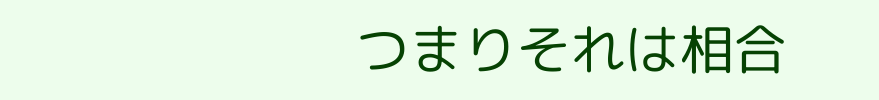つまりそれは相合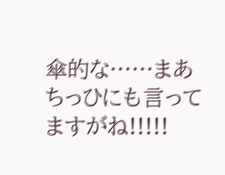傘的な……まあちっひにも言ってますがね!!!!!